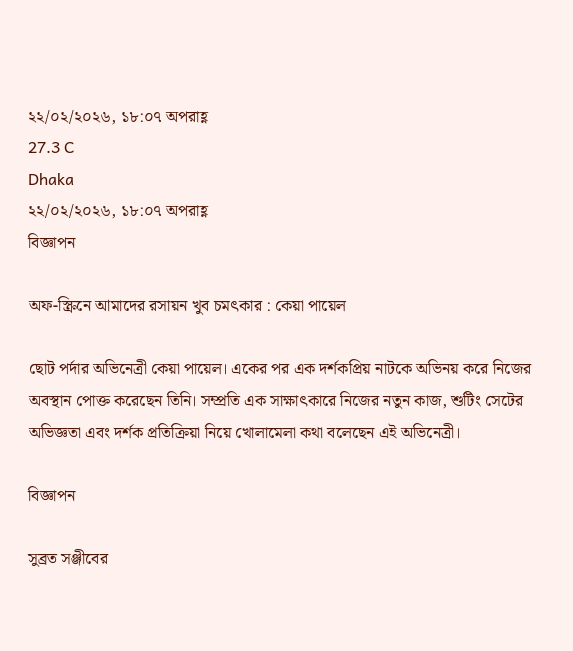২২/০২/২০২৬, ১৮:০৭ অপরাহ্ণ
27.3 C
Dhaka
২২/০২/২০২৬, ১৮:০৭ অপরাহ্ণ
বিজ্ঞাপন

অফ-স্ক্রিনে আমাদের রসায়ন খুব চমৎকার : কেয়া পায়েল

ছোট পর্দার অভিনেত্রী কেয়া পায়েল। একের পর এক দর্শকপ্রিয় নাটকে অভিনয় করে নিজের অবস্থান পোক্ত করেছেন তিনি। সম্প্রতি এক সাক্ষাৎকারে নিজের নতুন কাজ, শুটিং সেটের অভিজ্ঞতা এবং দর্শক প্রতিক্রিয়া নিয়ে খোলামেলা কথা বলেছেন এই অভিনেত্রী।

বিজ্ঞাপন

সুব্রত সঞ্জীবের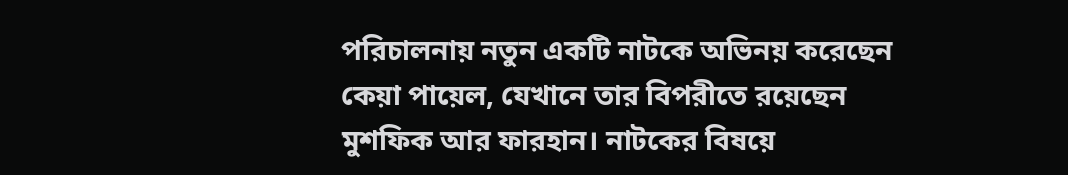পরিচালনায় নতুন একটি নাটকে অভিনয় করেছেন কেয়া পায়েল, যেখানে তার বিপরীতে রয়েছেন মুশফিক আর ফারহান। নাটকের বিষয়ে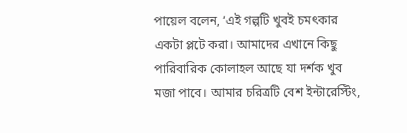পায়েল বলেন, ‘এই গল্পটি খুবই চমৎকার একটা প্লটে করা। আমাদের এখানে কিছু পারিবারিক কোলাহল আছে যা দর্শক খুব মজা পাবে। আমার চরিত্রটি বেশ ইন্টারেস্টিং,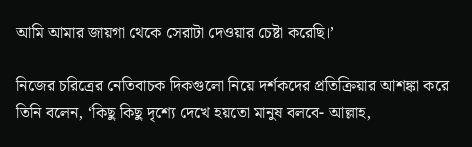আমি আমার জায়গা থেকে সেরাটা দেওয়ার চেষ্টা করেছি।’

নিজের চরিত্রের নেতিবাচক দিকগুলো নিয়ে দর্শকদের প্রতিক্রিয়ার আশঙ্কা করে তিনি বলেন, ‘কিছু কিছু দৃশ্যে দেখে হয়তো মানুষ বলবে- আল্লাহ,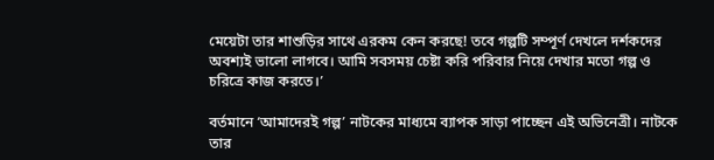মেয়েটা তার শাশুড়ির সাথে এরকম কেন করছে! তবে গল্পটি সম্পূর্ণ দেখলে দর্শকদের অবশ্যই ভালো লাগবে। আমি সবসময় চেষ্টা করি পরিবার নিয়ে দেখার মতো গল্প ও চরিত্রে কাজ করতে।’

বর্তমানে ‘আমাদেরই গল্প’ নাটকের মাধ্যমে ব্যাপক সাড়া পাচ্ছেন এই অভিনেত্রী। নাটকে তার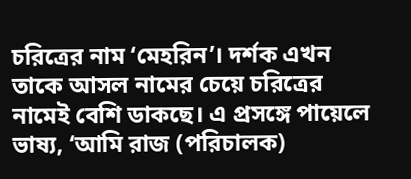চরিত্রের নাম ‘মেহরিন’। দর্শক এখন তাকে আসল নামের চেয়ে চরিত্রের নামেই বেশি ডাকছে। এ প্রসঙ্গে পায়েলে ভাষ্য, ‘আমি রাজ (পরিচালক)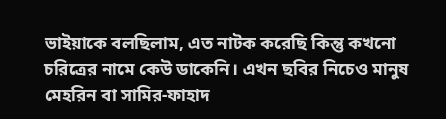ভাইয়াকে বলছিলাম, এত নাটক করেছি কিন্তু কখনো চরিত্রের নামে কেউ ডাকেনি। এখন ছবির নিচেও মানুষ মেহরিন বা সামির-ফাহাদ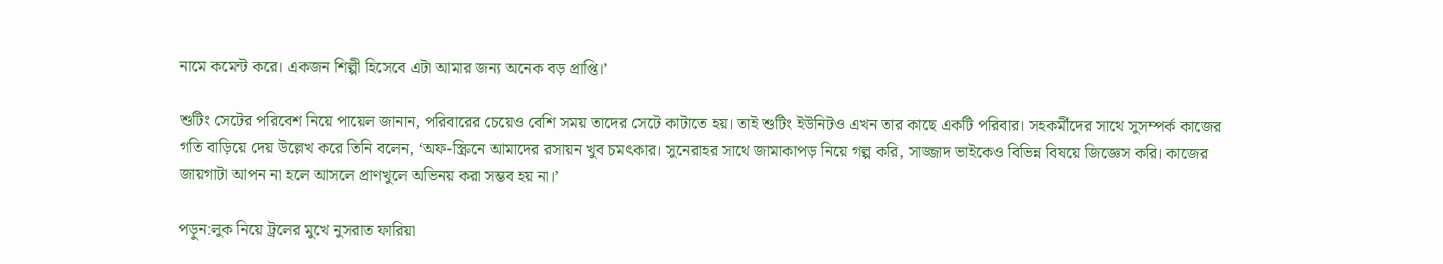নামে কমেন্ট করে। একজন শিল্পী হিসেবে এটা আমার জন্য অনেক বড় প্রাপ্তি।’

শুটিং সেটের পরিবেশ নিয়ে পায়েল জানান, পরিবারের চেয়েও বেশি সময় তাদের সেটে কাটাতে হয়। তাই শুটিং ইউনিটও এখন তার কাছে একটি পরিবার। সহকর্মীদের সাথে সুসম্পর্ক কাজের গতি বাড়িয়ে দেয় উল্লেখ করে তিনি বলেন, ‘অফ-স্ক্রিনে আমাদের রসায়ন খুব চমৎকার। সুনেরাহর সাথে জামাকাপড় নিয়ে গল্প করি, সাজ্জাদ ভাইকেও বিভিন্ন বিষয়ে জিজ্ঞেস করি। কাজের জায়গাটা আপন না হলে আসলে প্রাণখুলে অভিনয় করা সম্ভব হয় না।’

পড়ুন:লুক নিয়ে ট্রলের মুখে নুসরাত ফারিয়া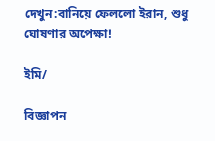দেখুন:বানিয়ে ফেললো ইরান, শুধু ঘোষণার অপেক্ষা!

ইমি/

বিজ্ঞাপন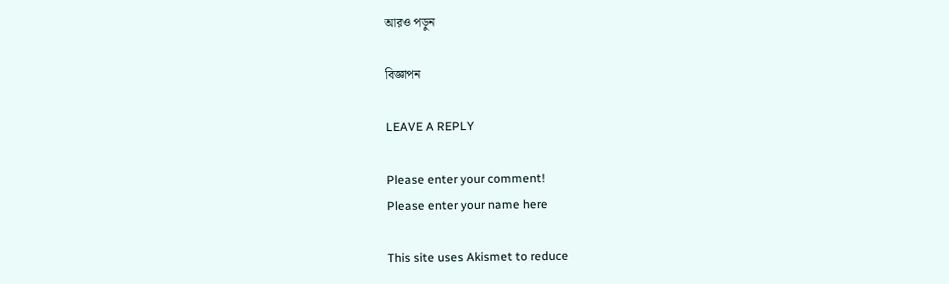আরও পড়ুন

বিজ্ঞাপন

LEAVE A REPLY

Please enter your comment!
Please enter your name here

This site uses Akismet to reduce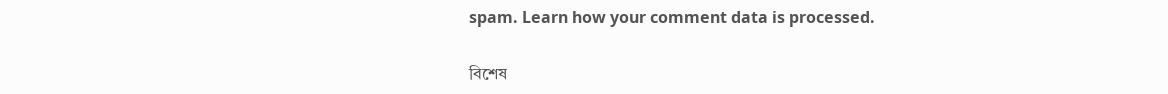spam. Learn how your comment data is processed.

বিশেষ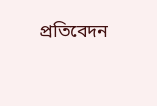প্রতিবেদন